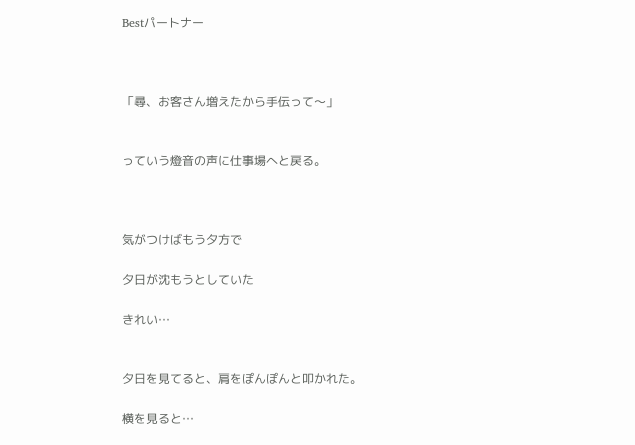Bestパートナー



「尋、お客さん増えたから手伝って〜」


っていう燈音の声に仕事場へと戻る。



気がつけばもう夕方で

夕日が沈もうとしていた

きれい…


夕日を見てると、肩をぽんぽんと叩かれた。

横を見ると…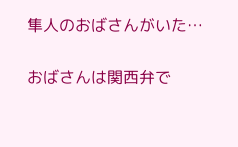隼人のおばさんがいた…

おばさんは関西弁で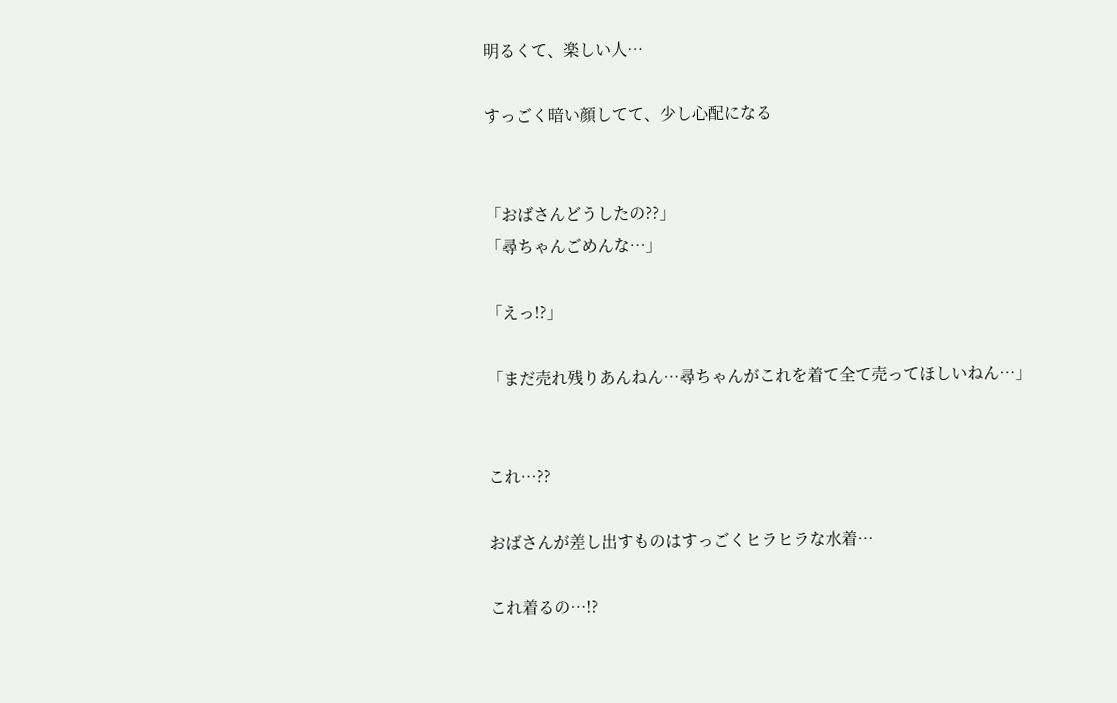明るくて、楽しい人…

すっごく暗い顔してて、少し心配になる


「おばさんどうしたの??」
「尋ちゃんごめんな…」

「えっ!?」

「まだ売れ残りあんねん…尋ちゃんがこれを着て全て売ってほしいねん…」


これ…??

おばさんが差し出すものはすっごくヒラヒラな水着…

これ着るの…!?